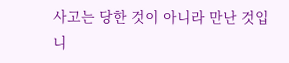사고는 당한 것이 아니라 만난 것입니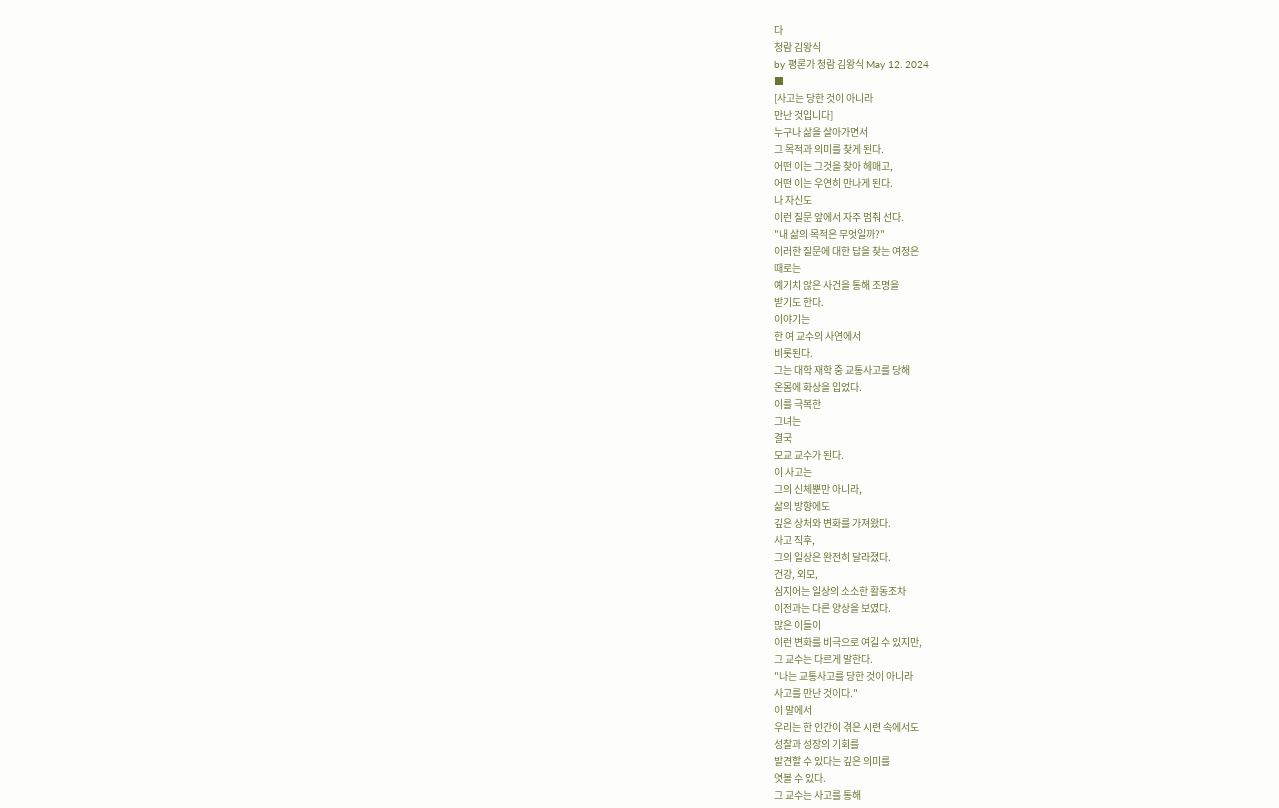다
청람 김왕식
by 평론가 청람 김왕식 May 12. 2024
■
[사고는 당한 것이 아니라
만난 것입니다]
누구나 삶을 살아가면서
그 목적과 의미를 찾게 된다.
어떤 이는 그것을 찾아 헤매고,
어떤 이는 우연히 만나게 된다.
나 자신도
이런 질문 앞에서 자주 멈춰 선다.
"내 삶의 목적은 무엇일까?"
이러한 질문에 대한 답을 찾는 여정은
때로는
예기치 않은 사건을 통해 조명을
받기도 한다.
이야기는
한 여 교수의 사연에서
비롯된다.
그는 대학 재학 중 교통사고를 당해
온몸에 화상을 입었다.
이를 극복한
그녀는
결국
모교 교수가 된다.
이 사고는
그의 신체뿐만 아니라,
삶의 방향에도
깊은 상처와 변화를 가져왔다.
사고 직후,
그의 일상은 완전히 달라졌다.
건강, 외모,
심지어는 일상의 소소한 활동조차
이전과는 다른 양상을 보였다.
많은 이들이
이런 변화를 비극으로 여길 수 있지만,
그 교수는 다르게 말한다.
"나는 교통사고를 당한 것이 아니라
사고를 만난 것이다."
이 말에서
우리는 한 인간이 겪은 시련 속에서도
성찰과 성장의 기회를
발견할 수 있다는 깊은 의미를
엿볼 수 있다.
그 교수는 사고를 통해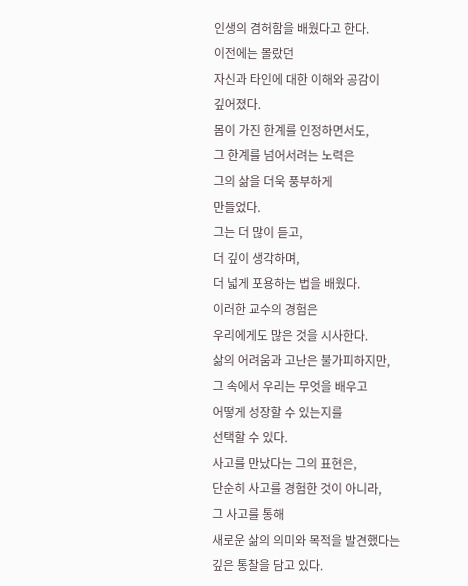인생의 겸허함을 배웠다고 한다.
이전에는 몰랐던
자신과 타인에 대한 이해와 공감이
깊어졌다.
몸이 가진 한계를 인정하면서도,
그 한계를 넘어서려는 노력은
그의 삶을 더욱 풍부하게
만들었다.
그는 더 많이 듣고,
더 깊이 생각하며,
더 넓게 포용하는 법을 배웠다.
이러한 교수의 경험은
우리에게도 많은 것을 시사한다.
삶의 어려움과 고난은 불가피하지만,
그 속에서 우리는 무엇을 배우고
어떻게 성장할 수 있는지를
선택할 수 있다.
사고를 만났다는 그의 표현은,
단순히 사고를 경험한 것이 아니라,
그 사고를 통해
새로운 삶의 의미와 목적을 발견했다는
깊은 통찰을 담고 있다.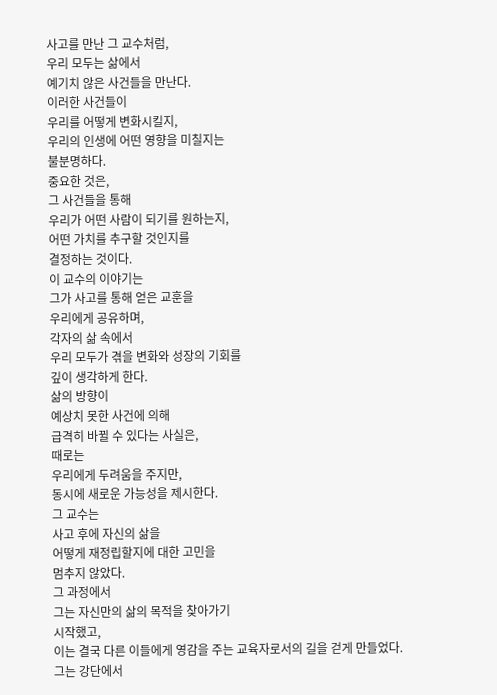사고를 만난 그 교수처럼,
우리 모두는 삶에서
예기치 않은 사건들을 만난다.
이러한 사건들이
우리를 어떻게 변화시킬지,
우리의 인생에 어떤 영향을 미칠지는
불분명하다.
중요한 것은,
그 사건들을 통해
우리가 어떤 사람이 되기를 원하는지,
어떤 가치를 추구할 것인지를
결정하는 것이다.
이 교수의 이야기는
그가 사고를 통해 얻은 교훈을
우리에게 공유하며,
각자의 삶 속에서
우리 모두가 겪을 변화와 성장의 기회를
깊이 생각하게 한다.
삶의 방향이
예상치 못한 사건에 의해
급격히 바뀔 수 있다는 사실은,
때로는
우리에게 두려움을 주지만,
동시에 새로운 가능성을 제시한다.
그 교수는
사고 후에 자신의 삶을
어떻게 재정립할지에 대한 고민을
멈추지 않았다.
그 과정에서
그는 자신만의 삶의 목적을 찾아가기
시작했고,
이는 결국 다른 이들에게 영감을 주는 교육자로서의 길을 걷게 만들었다.
그는 강단에서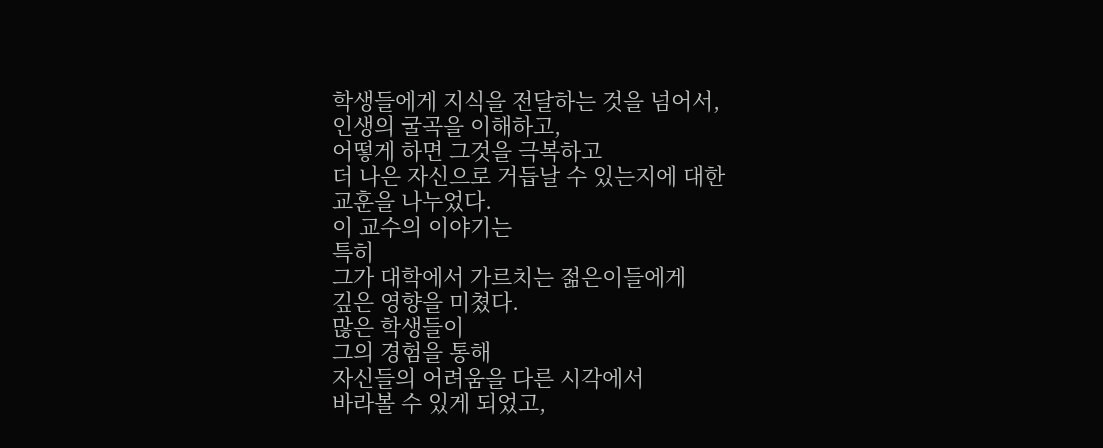학생들에게 지식을 전달하는 것을 넘어서,
인생의 굴곡을 이해하고,
어떻게 하면 그것을 극복하고
더 나은 자신으로 거듭날 수 있는지에 대한
교훈을 나누었다.
이 교수의 이야기는
특히
그가 대학에서 가르치는 젊은이들에게
깊은 영향을 미쳤다.
많은 학생들이
그의 경험을 통해
자신들의 어려움을 다른 시각에서
바라볼 수 있게 되었고,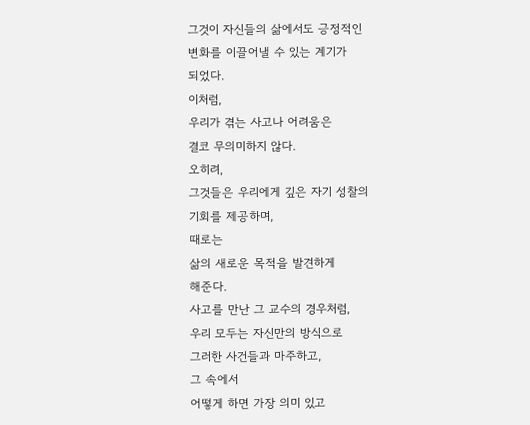그것이 자신들의 삶에서도 긍정적인
변화를 이끌어낼 수 있는 계기가
되었다.
이처럼,
우리가 겪는 사고나 어려움은
결코 무의미하지 않다.
오히려,
그것들은 우리에게 깊은 자기 성찰의
기회를 제공하며,
때로는
삶의 새로운 목적을 발견하게
해준다.
사고를 만난 그 교수의 경우처럼,
우리 모두는 자신만의 방식으로
그러한 사건들과 마주하고,
그 속에서
어떻게 하면 가장 의미 있고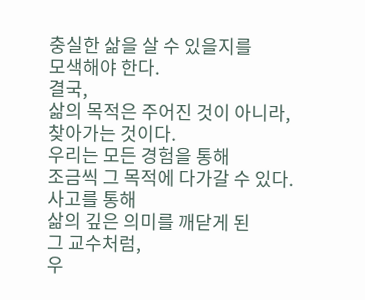충실한 삶을 살 수 있을지를
모색해야 한다.
결국,
삶의 목적은 주어진 것이 아니라,
찾아가는 것이다.
우리는 모든 경험을 통해
조금씩 그 목적에 다가갈 수 있다.
사고를 통해
삶의 깊은 의미를 깨닫게 된
그 교수처럼,
우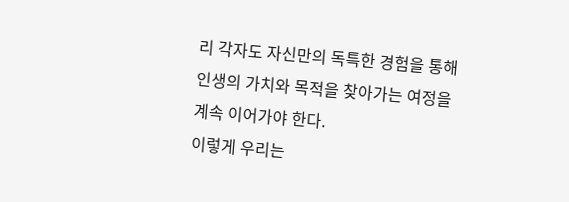리 각자도 자신만의 독특한 경험을 통해
인생의 가치와 목적을 찾아가는 여정을
계속 이어가야 한다.
이렇게 우리는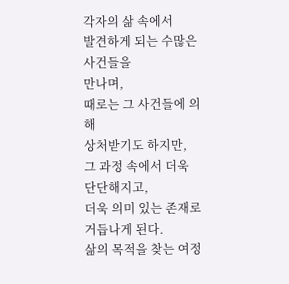각자의 삶 속에서
발견하게 되는 수많은 사건들을
만나며,
때로는 그 사건들에 의해
상처받기도 하지만,
그 과정 속에서 더욱 단단해지고,
더욱 의미 있는 존재로 거듭나게 된다.
삶의 목적을 찾는 여정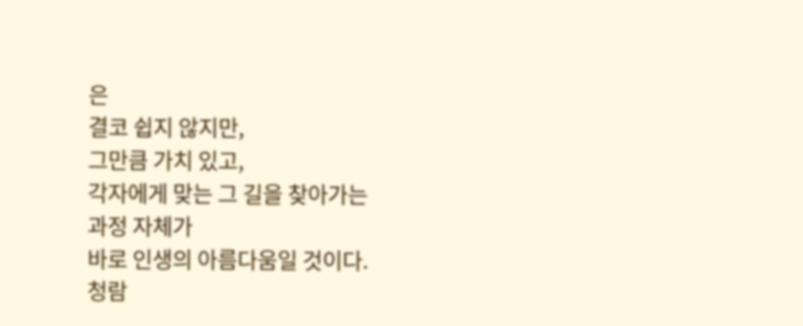은
결코 쉽지 않지만,
그만큼 가치 있고,
각자에게 맞는 그 길을 찾아가는
과정 자체가
바로 인생의 아름다움일 것이다.
청람